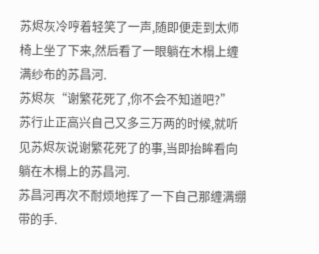苏烬灰冷哼着轻笑了一声,随即便走到太师椅上坐了下来,然后看了一眼躺在木榻上缠满纱布的苏昌河.
苏烬灰“谢繁花死了,你不会不知道吧?”
苏行止正高兴自己又多三万两的时候,就听见苏烬灰说谢繁花死了的事,当即抬眸看向躺在木榻上的苏昌河.
苏昌河再次不耐烦地挥了一下自己那缠满绷带的手.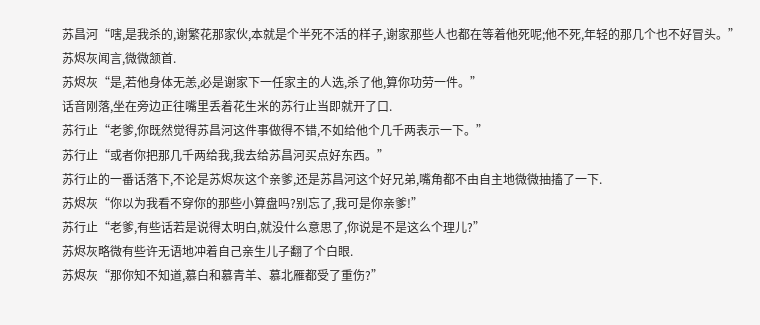苏昌河“嗐,是我杀的,谢繁花那家伙,本就是个半死不活的样子,谢家那些人也都在等着他死呢;他不死,年轻的那几个也不好冒头。”
苏烬灰闻言,微微颔首.
苏烬灰“是,若他身体无恙,必是谢家下一任家主的人选,杀了他,算你功劳一件。”
话音刚落,坐在旁边正往嘴里丢着花生米的苏行止当即就开了口.
苏行止“老爹,你既然觉得苏昌河这件事做得不错,不如给他个几千两表示一下。”
苏行止“或者你把那几千两给我,我去给苏昌河买点好东西。”
苏行止的一番话落下,不论是苏烬灰这个亲爹,还是苏昌河这个好兄弟,嘴角都不由自主地微微抽搐了一下.
苏烬灰“你以为我看不穿你的那些小算盘吗?别忘了,我可是你亲爹!”
苏行止“老爹,有些话若是说得太明白,就没什么意思了,你说是不是这么个理儿?”
苏烬灰略微有些许无语地冲着自己亲生儿子翻了个白眼.
苏烬灰“那你知不知道,慕白和慕青羊、慕北雁都受了重伤?”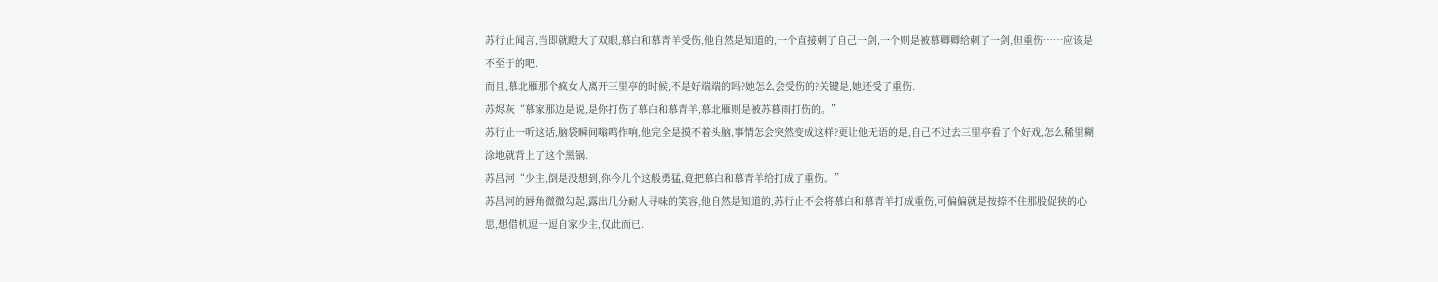苏行止闻言,当即就瞪大了双眼,慕白和慕青羊受伤,他自然是知道的,一个直接刺了自己一剑,一个则是被慕卿卿给刺了一剑,但重伤……应该是不至于的吧.
而且,慕北雁那个疯女人离开三里亭的时候,不是好端端的吗?她怎么会受伤的?关键是,她还受了重伤.
苏烬灰“慕家那边是说,是你打伤了慕白和慕青羊,慕北雁则是被苏暮雨打伤的。”
苏行止一听这话,脑袋瞬间嗡鸣作响,他完全是摸不着头脑,事情怎会突然变成这样?更让他无语的是,自己不过去三里亭看了个好戏,怎么稀里糊涂地就背上了这个黑锅.
苏昌河“少主,倒是没想到,你今儿个这般勇猛,竟把慕白和慕青羊给打成了重伤。”
苏昌河的唇角微微勾起,露出几分耐人寻味的笑容,他自然是知道的,苏行止不会将慕白和慕青羊打成重伤,可偏偏就是按捺不住那股促狭的心思,想借机逗一逗自家少主,仅此而已.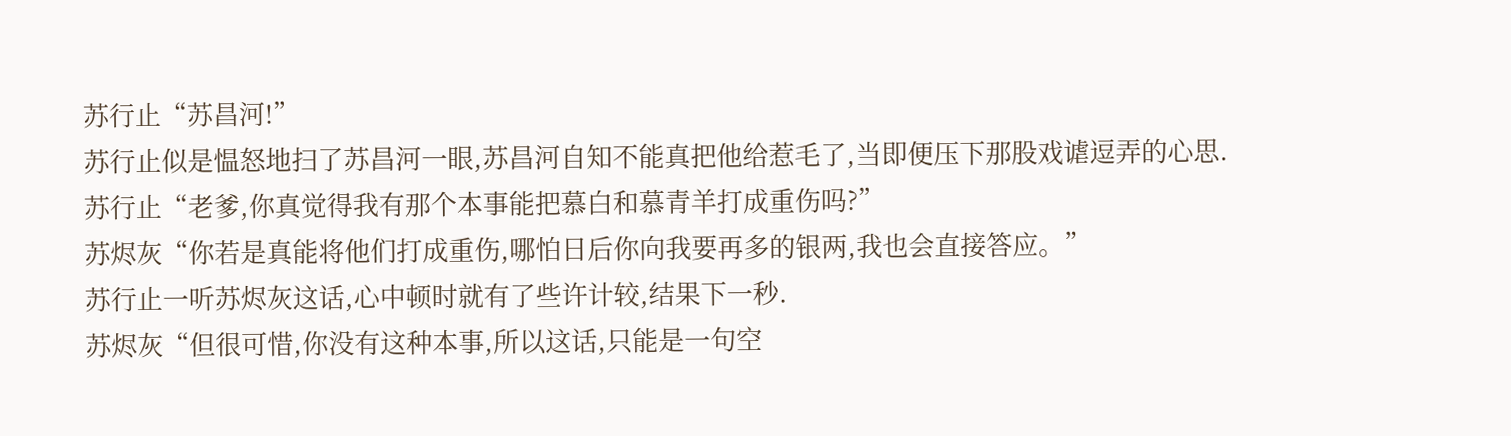苏行止“苏昌河!”
苏行止似是愠怒地扫了苏昌河一眼,苏昌河自知不能真把他给惹毛了,当即便压下那股戏谑逗弄的心思.
苏行止“老爹,你真觉得我有那个本事能把慕白和慕青羊打成重伤吗?”
苏烬灰“你若是真能将他们打成重伤,哪怕日后你向我要再多的银两,我也会直接答应。”
苏行止一听苏烬灰这话,心中顿时就有了些许计较,结果下一秒.
苏烬灰“但很可惜,你没有这种本事,所以这话,只能是一句空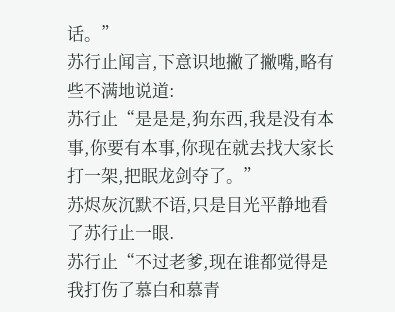话。”
苏行止闻言,下意识地撇了撇嘴,略有些不满地说道:
苏行止“是是是,狗东西,我是没有本事,你要有本事,你现在就去找大家长打一架,把眠龙剑夺了。”
苏烬灰沉默不语,只是目光平静地看了苏行止一眼.
苏行止“不过老爹,现在谁都觉得是我打伤了慕白和慕青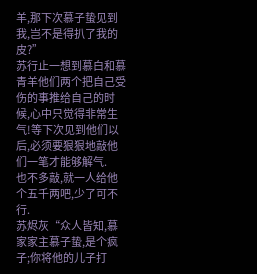羊,那下次慕子蛰见到我,岂不是得扒了我的皮?”
苏行止一想到慕白和慕青羊他们两个把自己受伤的事推给自己的时候,心中只觉得非常生气!等下次见到他们以后,必须要狠狠地敲他们一笔才能够解气.
也不多敲,就一人给他个五千两吧,少了可不行.
苏烬灰“众人皆知,慕家家主慕子蛰,是个疯子;你将他的儿子打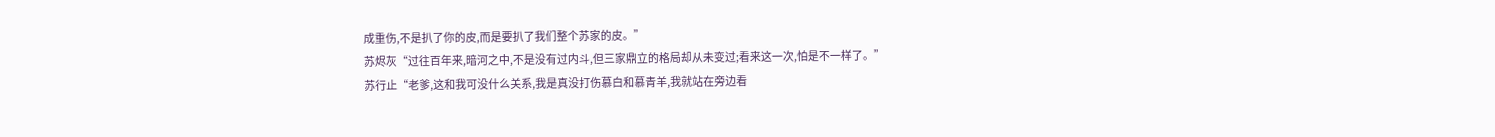成重伤,不是扒了你的皮,而是要扒了我们整个苏家的皮。”
苏烬灰“过往百年来,暗河之中,不是没有过内斗,但三家鼎立的格局却从未变过;看来这一次,怕是不一样了。”
苏行止“老爹,这和我可没什么关系,我是真没打伤慕白和慕青羊,我就站在旁边看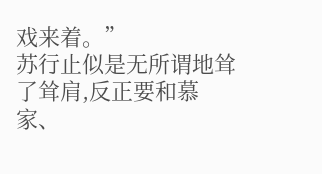戏来着。”
苏行止似是无所谓地耸了耸肩,反正要和慕家、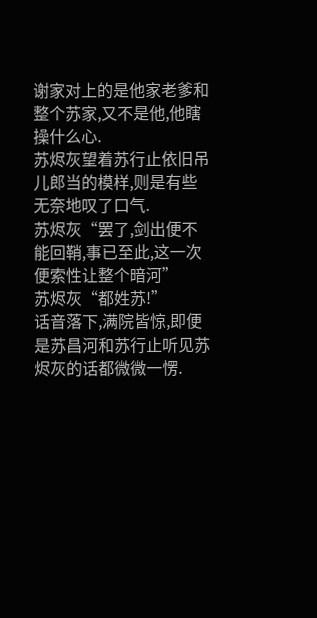谢家对上的是他家老爹和整个苏家,又不是他,他瞎操什么心.
苏烬灰望着苏行止依旧吊儿郎当的模样,则是有些无奈地叹了口气.
苏烬灰“罢了,剑出便不能回鞘,事已至此,这一次便索性让整个暗河”
苏烬灰“都姓苏!”
话音落下,满院皆惊,即便是苏昌河和苏行止听见苏烬灰的话都微微一愣.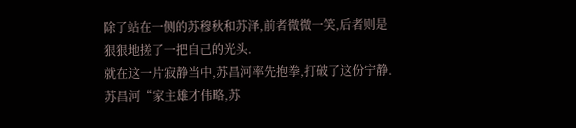除了站在一侧的苏穆秋和苏泽,前者微微一笑,后者则是狠狠地搓了一把自己的光头.
就在这一片寂静当中,苏昌河率先抱拳,打破了这份宁静.
苏昌河“家主雄才伟略,苏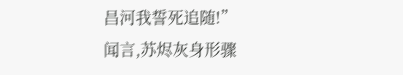昌河我誓死追随!”
闻言,苏烬灰身形骤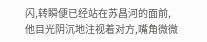闪,转瞬便已经站在苏昌河的面前,他目光阴沉地注视着对方,嘴角微微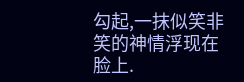勾起,一抹似笑非笑的神情浮现在脸上.